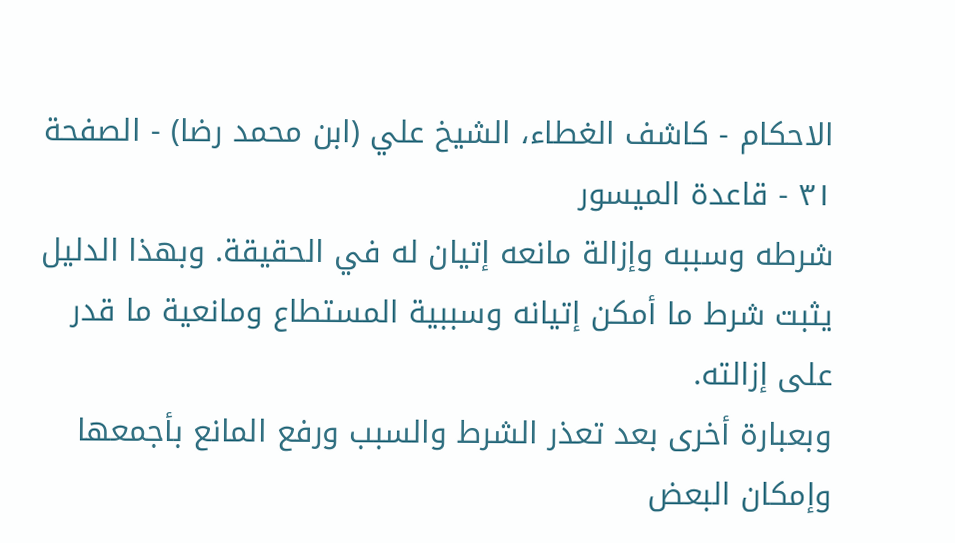الاحكام - كاشف الغطاء، الشيخ علي (ابن محمد رضا) - الصفحة ٣١ - قاعدة الميسور
شرطه وسببه وإزالة مانعه إتيان له في الحقيقة. وبهذا الدليل يثبت شرط ما أمكن إتيانه وسببية المستطاع ومانعية ما قدر على إزالته.
وبعبارة أخرى بعد تعذر الشرط والسبب ورفع المانع بأجمعها وإمكان البعض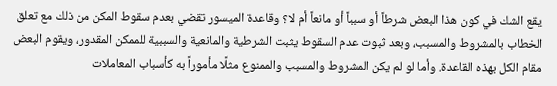يقع الشك في كون هذا البعض شرطاً أو سبباً أو مانعاً أم لا؟ وقاعدة الميسور تقضي بعدم سقوط المكن من ذلك مع تعلق الخطاب بالمشروط والمسبب، وبعد ثبوت عدم السقوط يثبت الشرطية والمانعية والسببية للممكن المقدور، ويقوم البعض مقام الكل بهذه القاعدة. وأما لو لم يكن المشروط والمسبب والممنوع مثلًا مأموراً به كأسباب المعاملات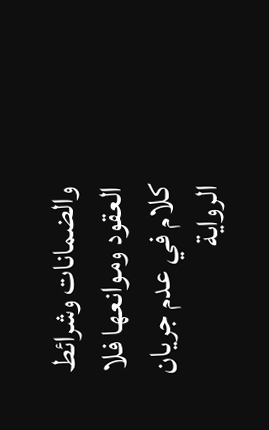والضمانات وشرائط العقود وموانعها فلا كلام في عدم جريان الرواية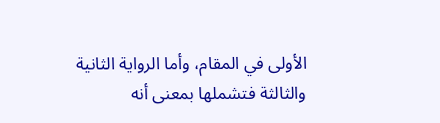الأولى في المقام، وأما الرواية الثانية والثالثة فتشملها بمعنى أنه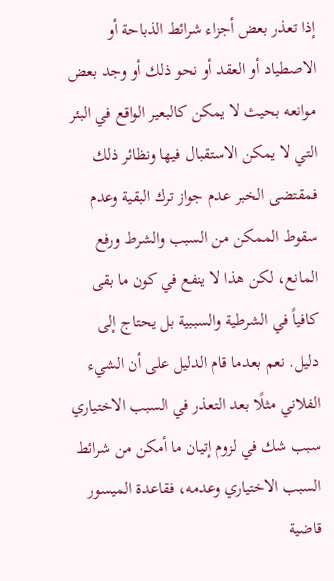إذا تعذر بعض أجزاء شرائط الذباحة أو الاصطياد أو العقد أو نحو ذلك أو وجد بعض موانعه بحيث لا يمكن كالبعير الواقع في البئر التي لا يمكن الاستقبال فيها ونظائر ذلك فمقتضى الخبر عدم جواز ترك البقية وعدم سقوط الممكن من السبب والشرط ورفع المانع، لكن هذا لا ينفع في كون ما بقى كافياً في الشرطية والسببية بل يحتاج إلى دليل. نعم بعدما قام الدليل على أن الشيء الفلاني مثلًا بعد التعذر في السبب الاختياري سبب شك في لزوم إتيان ما أمكن من شرائط السبب الاختياري وعدمه، فقاعدة الميسور قاضية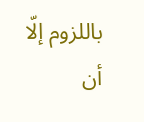باللزوم إلّا أن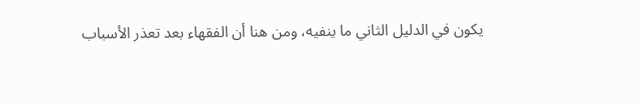يكون في الدليل الثاني ما ينفيه، ومن هنا أن الفقهاء بعد تعذر الأسباب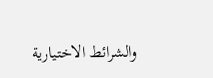والشرائط الاختيارية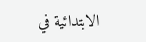الابتدائية في